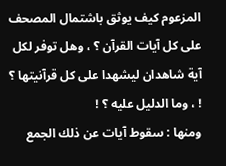المزعوم كيف يوثق باشتمال المصحف على كل آيات القرآن ؟ ، وهل توفر لكل آية شاهدان ليشهدا على كل قرآنيتها ؟ ! ، وما الدليل عليه ؟ !
ومنها : سقوط آيات عن ذلك الجمع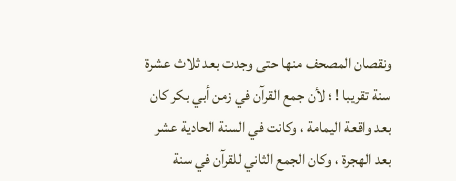ونقصان المصحف منها حتى وجدت بعد ثلاث عشرة سنة تقريبا ! ؛ لأن جمع القرآن في زمن أبي بكر كان بعد واقعة اليمامة ، وكانت في السنة الحادية عشر بعد الهجرة ، وكان الجمع الثاني للقرآن في سنة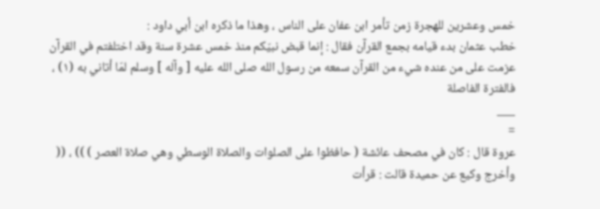خمس وعشرين للهجرة زمن تأمر ابن عفان على الناس ، وهذا ما ذكره ابن أبي داود :
خطب عثمان بدء قيامه بجمع القرآن فقال : إنما قبض نبيّكم منذ خمس عشرة سنة وقد اختلفتم في القرآن عزمت على من عنده شيء من القرآن سمعه من رسول الله صلى الله عليه [ وآله ] وسلم لمّا أتاني به (١) ، فالفترة الفاصلة
___
=
عروة قال : كان في مصحف عائشة ( حافظوا على الصلوات والصلاة الوسطي وهي صلاة العصر ) )) ، (( وأخرج وكيع عن حميدة قالت : قرأت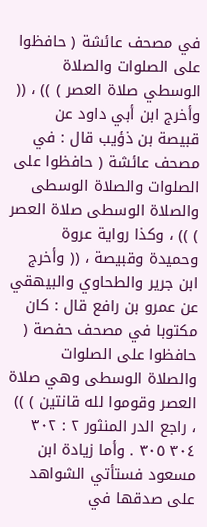في مصحف عائشة ( حافظوا على الصلوات والصلاة الوسطي صلاة العصر ) )) ، (( وأخرج ابن أبي داود عن قبيصة بن ذؤيب قال : في مصحف عائشة ( حافظوا على الصلوات والصلاة الوسطى والصلاة الوسطى صلاة العصر ) )) ، وكذا رواية عروة وحميدة وقبيصة ، (( وأخرج ابن جرير والطحاوي والبيهقي عن عمرو بن رافع قال : كان مكتوبا في مصحف حفصة ( حافظوا على الصلوات والصلاة الوسطى وهي صلاة العصر وقوموا لله قانتين ) )) ، راجع الدر المنثور ٢ : ٣٠٢ ٣٠٤ ٣٠٥ . وأما زيادة ابن مسعود فستأتي الشواهد على صدقها في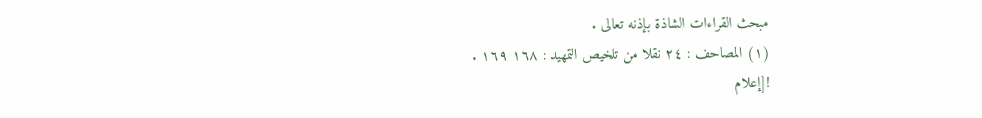مبحث القراءات الشاذة بإذنه تعالى .
(١) المصاحف : ٢٤ نقلا من تلخیص التمهید : ١٦٨ ١٦٩ .
![إعلام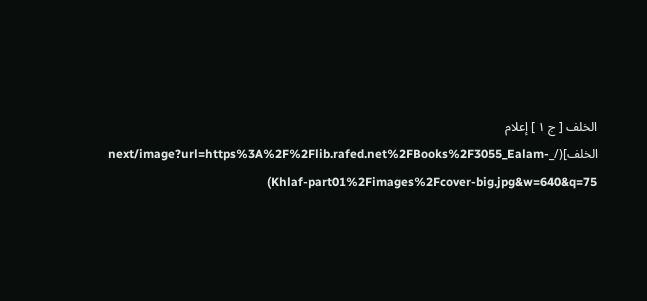الخلف [ ج ١ ] إعلام الخلف](/_next/image?url=https%3A%2F%2Flib.rafed.net%2FBooks%2F3055_Ealam-Khlaf-part01%2Fimages%2Fcover-big.jpg&w=640&q=75)